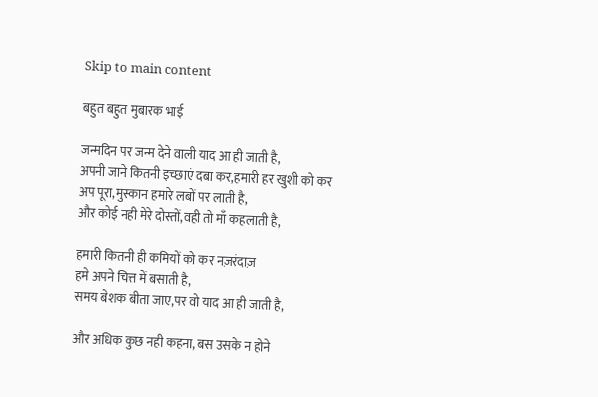Skip to main content

बहुत बहुत मुबारक भाई

जन्मदिन पर जन्म देने वाली याद आ ही जाती है,
अपनी जाने कितनी इच्छाएं दबा कर,हमारी हर खुशी को कर अप पूरा,मुस्कान हमारे लबों पर लाती है,
और कोई नही मेरे दोस्तों,वही तो माँ कहलाती है,

हमारी कितनी ही कमियों को कर नज़रंदाज़
हमे अपने चित्त में बसाती है,
समय बेशक बीता जाए,पर वो याद आ ही जाती है,

और अधिक कुछ नही कहना, बस उसके न होने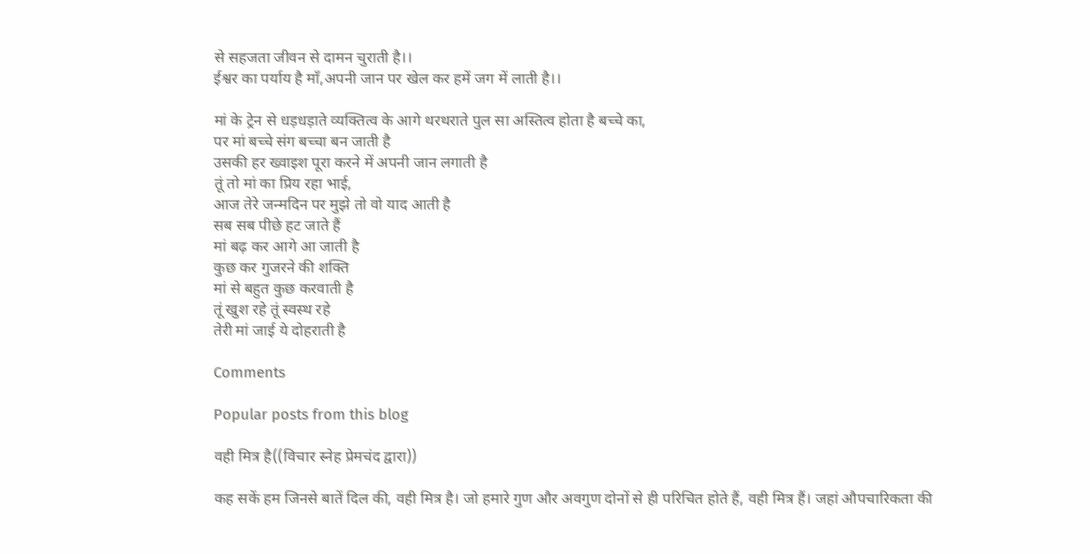से सहजता जीवन से दामन चुराती है।।
ईश्वर का पर्याय है माँ,अपनी जान पर खेल कर हमें जग में लाती है।।

मां के ट्रेन से धड़धड़ाते व्यक्तित्व के आगे थरथराते पुल सा अस्तित्व होता है बच्चे का,
पर मां बच्चे संग बच्चा बन जाती है
उसकी हर ख्वाइश पूरा करने में अपनी जान लगाती है
तूं तो मां का प्रिय रहा भाई,
आज तेरे जन्मदिन पर मुझे तो वो याद आती है
सब सब पीछे हट जाते हैं
मां बढ़ कर आगे आ जाती है
कुछ कर गुजरने की शक्ति
मां से बहुत कुछ करवाती है
तूं खुश रहे तूं स्वस्थ रहे
तेरी मां जाई ये दोहराती है

Comments

Popular posts from this blog

वही मित्र है((विचार स्नेह प्रेमचंद द्वारा))

कह सकें हम जिनसे बातें दिल की, वही मित्र है। जो हमारे गुण और अवगुण दोनों से ही परिचित होते हैं, वही मित्र हैं। जहां औपचारिकता की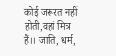कोई जरूरत नहीं होती,वहां मित्र हैं।। जाति, धर्म,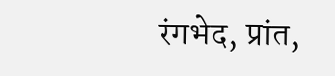रंगभेद, प्रांत,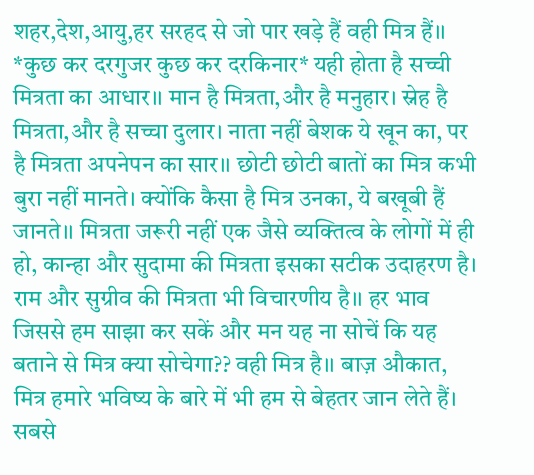शहर,देश,आयु,हर सरहद से जो पार खड़े हैं वही मित्र हैं।। *कुछ कर दरगुजर कुछ कर दरकिनार* यही होता है सच्ची मित्रता का आधार।। मान है मित्रता,और है मनुहार। स्नेह है मित्रता,और है सच्चा दुलार। नाता नहीं बेशक ये खून का, पर है मित्रता अपनेपन का सार।। छोटी छोटी बातों का मित्र कभी बुरा नहीं मानते। क्योंकि कैसा है मित्र उनका, ये बखूबी हैं जानते।। मित्रता जरूरी नहीं एक जैसे व्यक्तित्व के लोगों में ही हो, कान्हा और सुदामा की मित्रता इसका सटीक उदाहरण है। राम और सुग्रीव की मित्रता भी विचारणीय है।। हर भाव जिससे हम साझा कर सकें और मन यह ना सोचें कि यह बताने से मित्र क्या सोचेगा?? वही मित्र है।। बाज़ औकात, मित्र हमारे भविष्य के बारे में भी हम से बेहतर जान लेते हैं। सबसे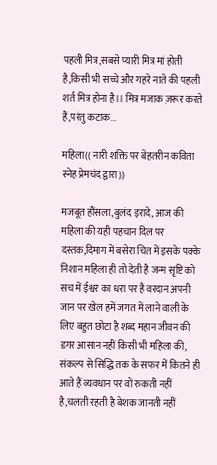पहली मित्र,सबसे प्यारी मित्र मां होती है,किसी भी सच्चे और गहरे नाते की पहली शर्त मित्र होना है।। मित्र मजाक ज़रूर करते हैं,परंतु कटाक...

महिला(( नारी शक्ति पर बेहतरीन कविता स्नेह प्रेमचंद द्वारा))

मजबूत हौंसला,बुलंद इरादे, आज की महिला की यही पहचान दिल पर दस्तक,दिमाग में बसेरा चित में इसके पक्के निशान महिला ही तो देती है जन्म सृष्टि को सच में ईश्वर का धरा पर है वरदान अपनी जान पर खेल हमें जगत में लाने वाली के लिए बहुत छोटा है शब्द महान जीवन की डगर आसान नहीं किसी भी महिला की, संकल्प से सिद्धि तक के सफर में कितने ही आते हैं व्यवधान पर वो रुकती नहीं है,चलती रहती है बेशक जानती नहीं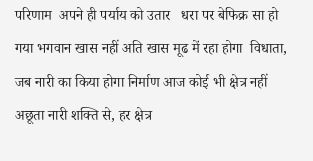परिणाम  अपने ही पर्याय को उतार   धरा पर बेफिक्र सा हो गया भगवान खास नहीं अति खास मूढ में रहा होगा  विधाता,  जब नारी का किया होगा निर्माण आज कोई भी क्षेत्र नहीं अछूता नारी शक्ति से, हर क्षेत्र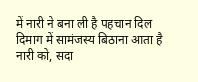में नारी ने बना ली है पहचान दिल दिमाग में सामंजस्य बिठाना आता है नारी को, सदा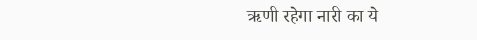ऋणी रहेगा नारी का ये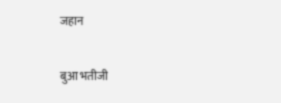जहान

बुआ भतीजी